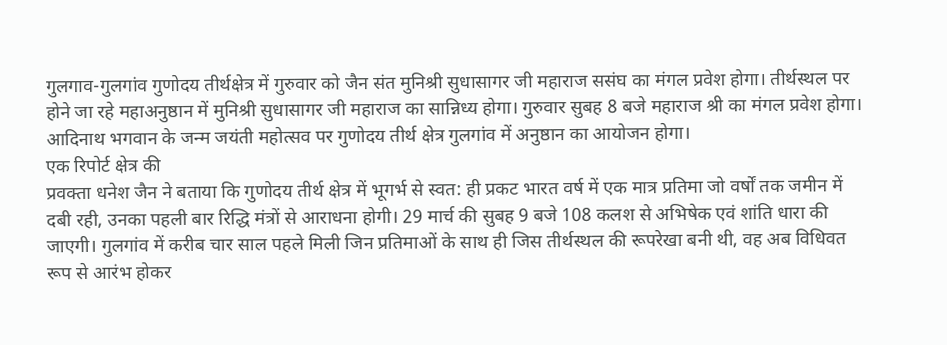गुलगाव-गुलगांव गुणोदय तीर्थक्षेत्र में गुरुवार को जैन संत मुनिश्री सुधासागर जी महाराज ससंघ का मंगल प्रवेश होगा। तीर्थस्थल पर होने जा रहे महाअनुष्ठान में मुनिश्री सुधासागर जी महाराज का सान्निध्य होगा। गुरुवार सुबह 8 बजे महाराज श्री का मंगल प्रवेश होगा। आदिनाथ भगवान के जन्म जयंती महोत्सव पर गुणोदय तीर्थ क्षेत्र गुलगांव में अनुष्ठान का आयोजन होगा।
एक रिपोर्ट क्षेत्र की
प्रवक्ता धनेश जैन ने बताया कि गुणोदय तीर्थ क्षेत्र में भूगर्भ से स्वत: ही प्रकट भारत वर्ष में एक मात्र प्रतिमा जो वर्षों तक जमीन में दबी रही, उनका पहली बार रिद्धि मंत्रों से आराधना होगी। 29 मार्च की सुबह 9 बजे 108 कलश से अभिषेक एवं शांति धारा की जाएगी। गुलगांव में करीब चार साल पहले मिली जिन प्रतिमाओं के साथ ही जिस तीर्थस्थल की रूपरेखा बनी थी, वह अब विधिवत रूप से आरंभ होकर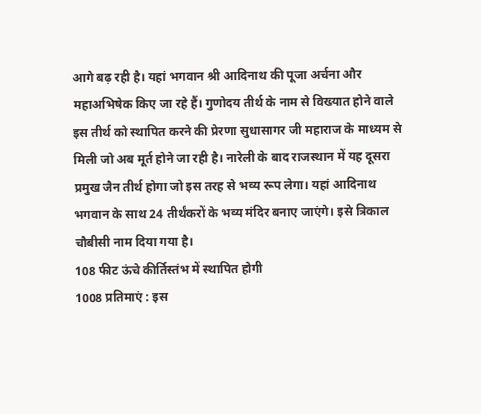आगे बढ़ रही है। यहां भगवान श्री आदिनाथ की पूजा अर्चना और महाअभिषेक किए जा रहे हैं। गुणोदय तीर्थ के नाम से विख्यात होने वाले इस तीर्थ को स्थापित करने की प्रेरणा सुधासागर जी महाराज के माध्यम से मिली जो अब मूर्त होने जा रही है। नारेली के बाद राजस्थान में यह दूसरा प्रमुख जैन तीर्थ होगा जो इस तरह से भव्य रूप लेगा। यहां आदिनाथ भगवान के साथ 24 तीर्थंकरों के भव्य मंदिर बनाए जाएंगे। इसे त्रिकाल चौबीसी नाम दिया गया है।
108 फीट ऊंचे कीर्तिस्तंभ में स्थापित होगी
1008 प्रतिमाएं : इस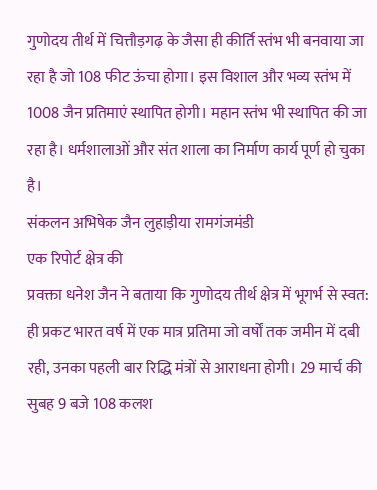गुणोदय तीर्थ में चित्तौड़गढ़ के जैसा ही कीर्ति स्तंभ भी बनवाया जा रहा है जो 108 फीट ऊंचा होगा। इस विशाल और भव्य स्तंभ में 1008 जैन प्रतिमाएं स्थापित होगी। महान स्तंभ भी स्थापित की जा रहा है। धर्मशालाओं और संत शाला का निर्माण कार्य पूर्ण हो चुका है।
संकलन अभिषेक जैन लुहाड़ीया रामगंजमंडी
एक रिपोर्ट क्षेत्र की
प्रवक्ता धनेश जैन ने बताया कि गुणोदय तीर्थ क्षेत्र में भूगर्भ से स्वत: ही प्रकट भारत वर्ष में एक मात्र प्रतिमा जो वर्षों तक जमीन में दबी रही, उनका पहली बार रिद्धि मंत्रों से आराधना होगी। 29 मार्च की सुबह 9 बजे 108 कलश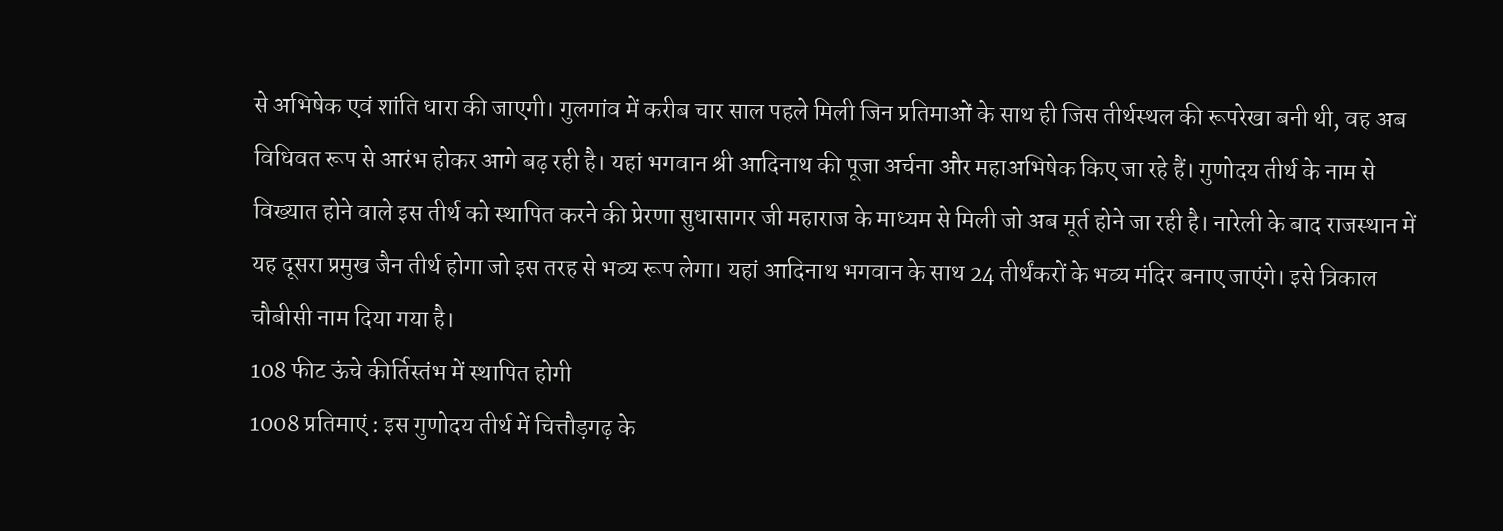से अभिषेक एवं शांति धारा की जाएगी। गुलगांव में करीब चार साल पहले मिली जिन प्रतिमाओं के साथ ही जिस तीर्थस्थल की रूपरेखा बनी थी, वह अब विधिवत रूप से आरंभ होकर आगे बढ़ रही है। यहां भगवान श्री आदिनाथ की पूजा अर्चना और महाअभिषेक किए जा रहे हैं। गुणोदय तीर्थ के नाम से विख्यात होने वाले इस तीर्थ को स्थापित करने की प्रेरणा सुधासागर जी महाराज के माध्यम से मिली जो अब मूर्त होने जा रही है। नारेली के बाद राजस्थान में यह दूसरा प्रमुख जैन तीर्थ होगा जो इस तरह से भव्य रूप लेगा। यहां आदिनाथ भगवान के साथ 24 तीर्थंकरों के भव्य मंदिर बनाए जाएंगे। इसे त्रिकाल चौबीसी नाम दिया गया है।
108 फीट ऊंचे कीर्तिस्तंभ में स्थापित होगी
1008 प्रतिमाएं : इस गुणोदय तीर्थ में चित्तौड़गढ़ के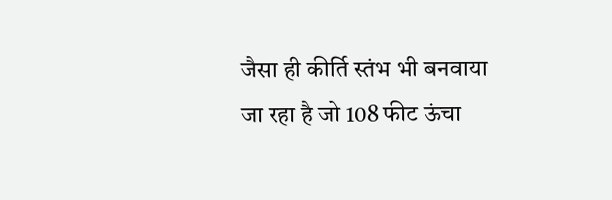जैसा ही कीर्ति स्तंभ भी बनवाया जा रहा है जो 108 फीट ऊंचा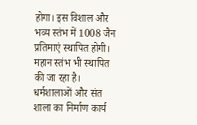होगा। इस विशाल और भव्य स्तंभ में 1008 जैन प्रतिमाएं स्थापित होगी। महान स्तंभ भी स्थापित की जा रहा है। धर्मशालाओं और संत शाला का निर्माण कार्य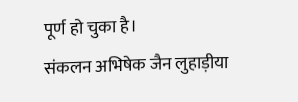पूर्ण हो चुका है।
संकलन अभिषेक जैन लुहाड़ीया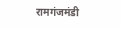रामगंजमंडी